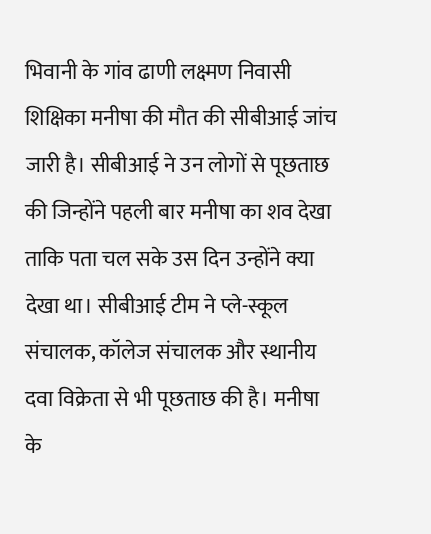भिवानी के गांव ढाणी लक्ष्मण निवासी शिक्षिका मनीषा की मौत की सीबीआई जांच जारी है। सीबीआई ने उन लोगों से पूछताछ की जिन्होंने पहली बार मनीषा का शव देखा ताकि पता चल सके उस दिन उन्होंने क्या देखा था। सीबीआई टीम ने प्ले-स्कूल संचालक, कॉलेज संचालक और स्थानीय दवा विक्रेता से भी पूछताछ की है। मनीषा के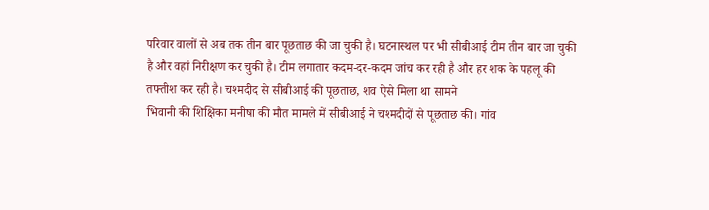परिवार वालों से अब तक तीन बार पूछताछ की जा चुकी है। घटनास्थल पर भी सीबीआई टीम तीन बार जा चुकी है और वहां निरीक्षण कर चुकी है। टीम लगातार कदम-दर-कदम जांच कर रही है और हर शक के पहलू की तफ्तीश कर रही है। चश्मदीद से सीबीआई की पूछताछ, शव ऐसे मिला था सामने
भिवानी की शिक्षिका मनीषा की मौत मामले में सीबीआई ने चश्मदीदों से पूछताछ की। गांव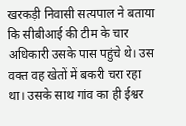खरकड़ी निवासी सत्यपाल ने बताया कि सीबीआई की टीम के चार अधिकारी उसके पास पहुंचे थे। उस वक्त वह खेतों में बकरी चरा रहा था। उसके साथ गांव का ही ईश्वर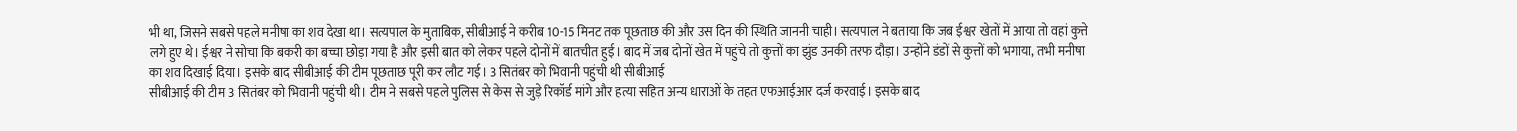भी था, जिसने सबसे पहले मनीषा का शव देखा था। सत्यपाल के मुताबिक, सीबीआई ने करीब 10-15 मिनट तक पूछताछ की और उस दिन की स्थिति जाननी चाही। सत्यपाल ने बताया कि जब ईश्वर खेतों में आया तो वहां कुत्ते लगे हुए थे। ईश्वर ने सोचा कि बकरी का बच्चा छोड़ा गया है और इसी बात को लेकर पहले दोनों में बातचीत हुई। बाद में जब दोनों खेत में पहुंचे तो कुत्तों का झुंड उनकी तरफ दौड़ा। उन्होंने डंडों से कुत्तों को भगाया, तभी मनीषा का शव दिखाई दिया। इसके बाद सीबीआई की टीम पूछताछ पूरी कर लौट गई। 3 सितंबर को भिवानी पहुंची थी सीबीआई
सीबीआई की टीम 3 सितंबर को भिवानी पहुंची थी। टीम ने सबसे पहले पुलिस से केस से जुड़े रिकॉर्ड मांगे और हत्या सहित अन्य धाराओं के तहत एफआईआर दर्ज करवाई। इसके बाद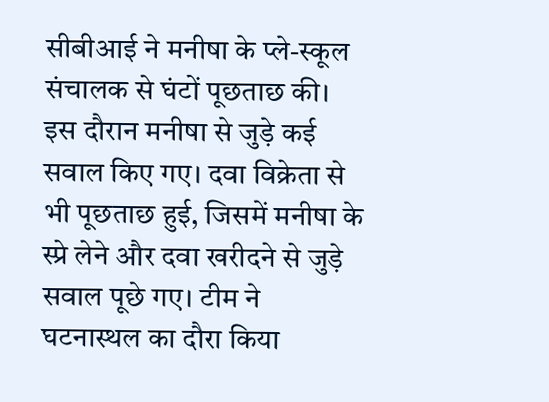सीबीआई ने मनीषा के प्ले-स्कूल संचालक से घंटों पूछताछ की। इस दौरान मनीषा से जुड़े कई सवाल किए गए। दवा विक्रेता से भी पूछताछ हुई, जिसमें मनीषा के स्प्रे लेने और दवा खरीदने से जुड़े सवाल पूछे गए। टीम ने घटनास्थल का दौरा किया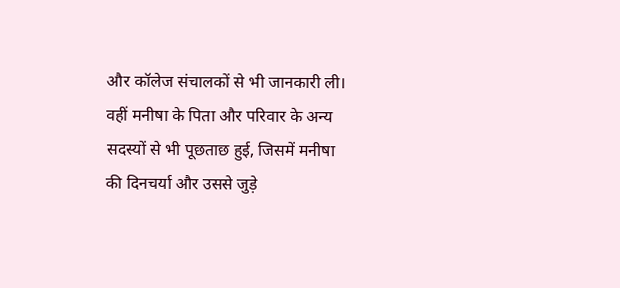और कॉलेज संचालकों से भी जानकारी ली। वहीं मनीषा के पिता और परिवार के अन्य सदस्यों से भी पूछताछ हुई, जिसमें मनीषा की दिनचर्या और उससे जुड़े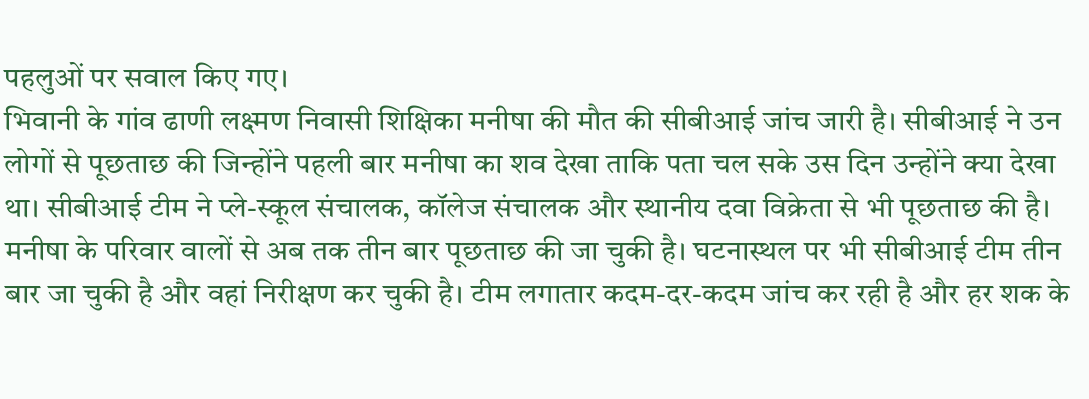पहलुओं पर सवाल किए गए।
भिवानी के गांव ढाणी लक्ष्मण निवासी शिक्षिका मनीषा की मौत की सीबीआई जांच जारी है। सीबीआई ने उन लोगों से पूछताछ की जिन्होंने पहली बार मनीषा का शव देखा ताकि पता चल सके उस दिन उन्होंने क्या देखा था। सीबीआई टीम ने प्ले-स्कूल संचालक, कॉलेज संचालक और स्थानीय दवा विक्रेता से भी पूछताछ की है। मनीषा के परिवार वालों से अब तक तीन बार पूछताछ की जा चुकी है। घटनास्थल पर भी सीबीआई टीम तीन बार जा चुकी है और वहां निरीक्षण कर चुकी है। टीम लगातार कदम-दर-कदम जांच कर रही है और हर शक के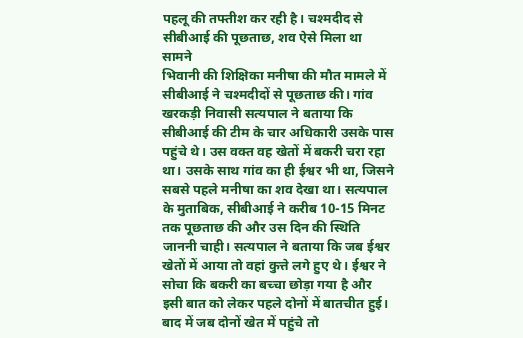पहलू की तफ्तीश कर रही है। चश्मदीद से सीबीआई की पूछताछ, शव ऐसे मिला था सामने
भिवानी की शिक्षिका मनीषा की मौत मामले में सीबीआई ने चश्मदीदों से पूछताछ की। गांव खरकड़ी निवासी सत्यपाल ने बताया कि सीबीआई की टीम के चार अधिकारी उसके पास पहुंचे थे। उस वक्त वह खेतों में बकरी चरा रहा था। उसके साथ गांव का ही ईश्वर भी था, जिसने सबसे पहले मनीषा का शव देखा था। सत्यपाल के मुताबिक, सीबीआई ने करीब 10-15 मिनट तक पूछताछ की और उस दिन की स्थिति जाननी चाही। सत्यपाल ने बताया कि जब ईश्वर खेतों में आया तो वहां कुत्ते लगे हुए थे। ईश्वर ने सोचा कि बकरी का बच्चा छोड़ा गया है और इसी बात को लेकर पहले दोनों में बातचीत हुई। बाद में जब दोनों खेत में पहुंचे तो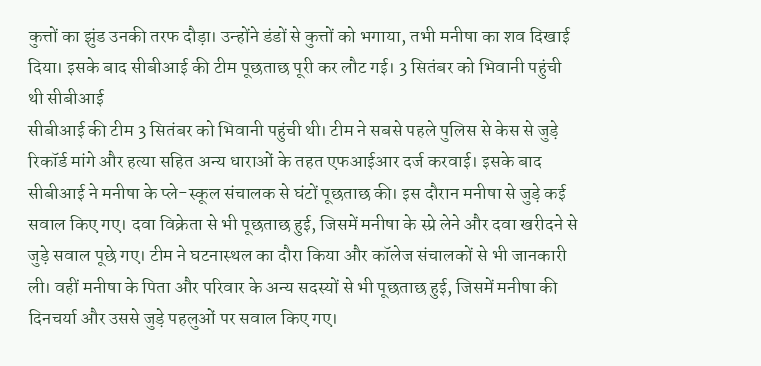कुत्तों का झुंड उनकी तरफ दौड़ा। उन्होंने डंडों से कुत्तों को भगाया, तभी मनीषा का शव दिखाई दिया। इसके बाद सीबीआई की टीम पूछताछ पूरी कर लौट गई। 3 सितंबर को भिवानी पहुंची थी सीबीआई
सीबीआई की टीम 3 सितंबर को भिवानी पहुंची थी। टीम ने सबसे पहले पुलिस से केस से जुड़े रिकॉर्ड मांगे और हत्या सहित अन्य धाराओं के तहत एफआईआर दर्ज करवाई। इसके बाद सीबीआई ने मनीषा के प्ले-स्कूल संचालक से घंटों पूछताछ की। इस दौरान मनीषा से जुड़े कई सवाल किए गए। दवा विक्रेता से भी पूछताछ हुई, जिसमें मनीषा के स्प्रे लेने और दवा खरीदने से जुड़े सवाल पूछे गए। टीम ने घटनास्थल का दौरा किया और कॉलेज संचालकों से भी जानकारी ली। वहीं मनीषा के पिता और परिवार के अन्य सदस्यों से भी पूछताछ हुई, जिसमें मनीषा की दिनचर्या और उससे जुड़े पहलुओं पर सवाल किए गए।